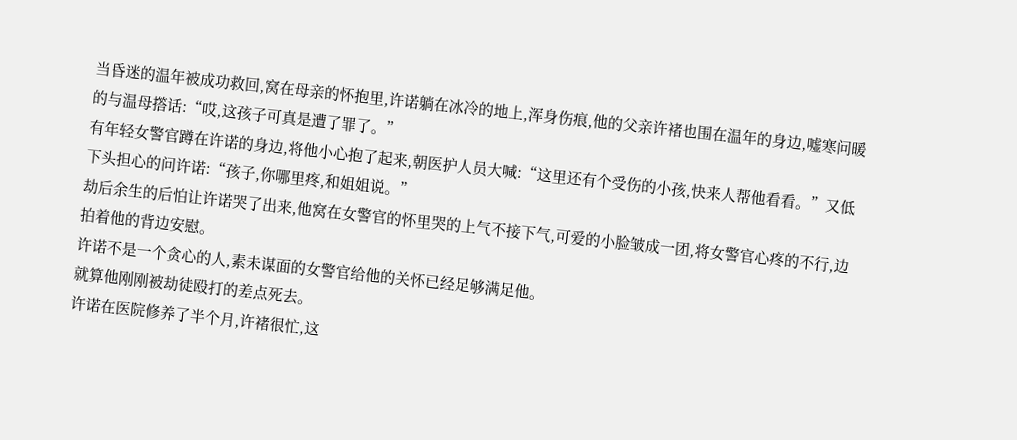当昏迷的温年被成功救回,窝在母亲的怀抱里,许诺躺在冰冷的地上,浑身伤痕,他的父亲许褚也围在温年的身边,嘘寒问暖的与温母撘话:“哎,这孩子可真是遭了罪了。”
有年轻女警官蹲在许诺的身边,将他小心抱了起来,朝医护人员大喊:“这里还有个受伤的小孩,快来人帮他看看。”又低下头担心的问许诺:“孩子,你哪里疼,和姐姐说。”
劫后余生的后怕让许诺哭了出来,他窝在女警官的怀里哭的上气不接下气,可爱的小脸皱成一团,将女警官心疼的不行,边拍着他的背边安慰。
许诺不是一个贪心的人,素未谋面的女警官给他的关怀已经足够满足他。
就算他刚刚被劫徒殴打的差点死去。
许诺在医院修养了半个月,许褚很忙,这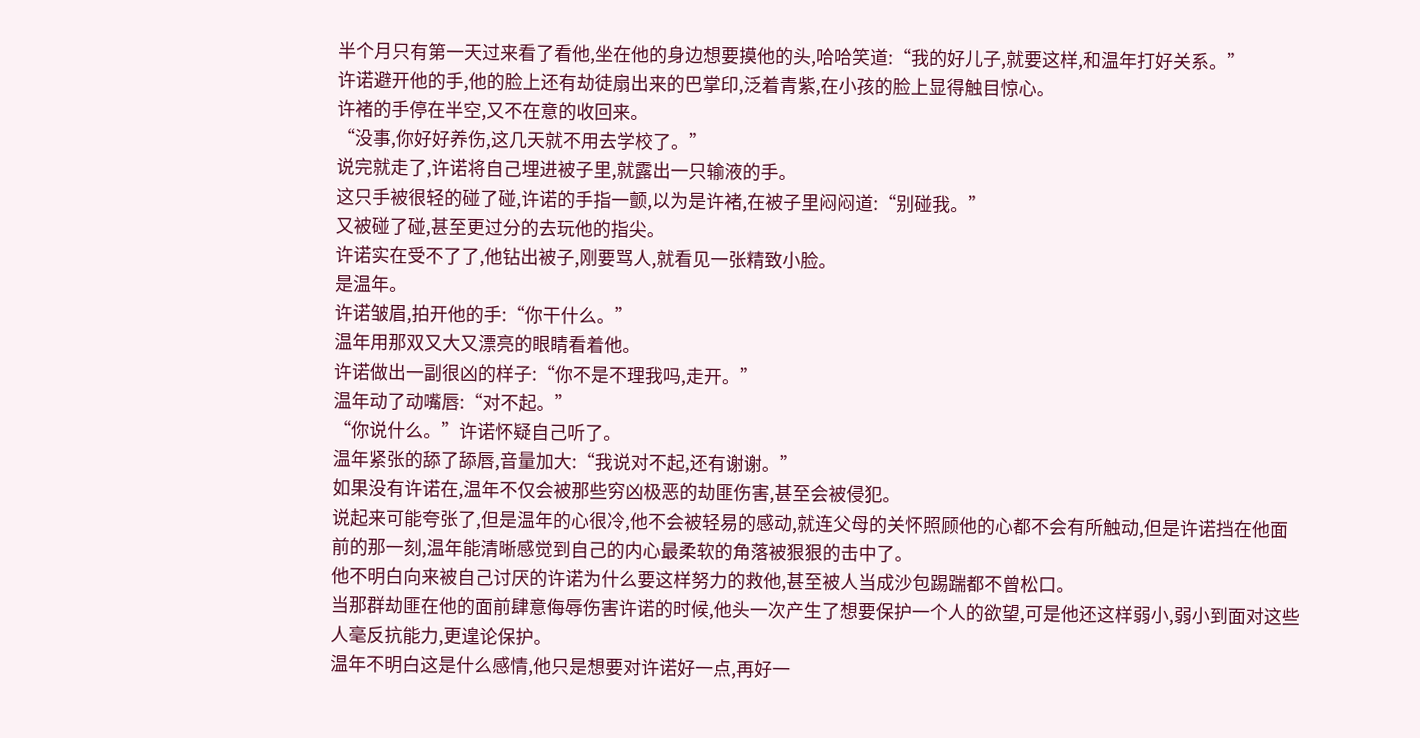半个月只有第一天过来看了看他,坐在他的身边想要摸他的头,哈哈笑道:“我的好儿子,就要这样,和温年打好关系。”
许诺避开他的手,他的脸上还有劫徒扇出来的巴掌印,泛着青紫,在小孩的脸上显得触目惊心。
许褚的手停在半空,又不在意的收回来。
“没事,你好好养伤,这几天就不用去学校了。”
说完就走了,许诺将自己埋进被子里,就露出一只输液的手。
这只手被很轻的碰了碰,许诺的手指一颤,以为是许褚,在被子里闷闷道:“别碰我。”
又被碰了碰,甚至更过分的去玩他的指尖。
许诺实在受不了了,他钻出被子,刚要骂人,就看见一张精致小脸。
是温年。
许诺皱眉,拍开他的手:“你干什么。”
温年用那双又大又漂亮的眼睛看着他。
许诺做出一副很凶的样子:“你不是不理我吗,走开。”
温年动了动嘴唇:“对不起。”
“你说什么。”许诺怀疑自己听了。
温年紧张的舔了舔唇,音量加大:“我说对不起,还有谢谢。”
如果没有许诺在,温年不仅会被那些穷凶极恶的劫匪伤害,甚至会被侵犯。
说起来可能夸张了,但是温年的心很冷,他不会被轻易的感动,就连父母的关怀照顾他的心都不会有所触动,但是许诺挡在他面前的那一刻,温年能清晰感觉到自己的内心最柔软的角落被狠狠的击中了。
他不明白向来被自己讨厌的许诺为什么要这样努力的救他,甚至被人当成沙包踢踹都不曾松口。
当那群劫匪在他的面前肆意侮辱伤害许诺的时候,他头一次产生了想要保护一个人的欲望,可是他还这样弱小,弱小到面对这些人毫反抗能力,更遑论保护。
温年不明白这是什么感情,他只是想要对许诺好一点,再好一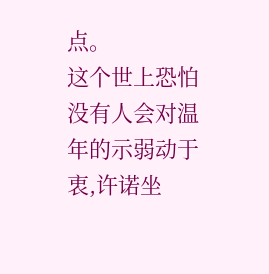点。
这个世上恐怕没有人会对温年的示弱动于衷,许诺坐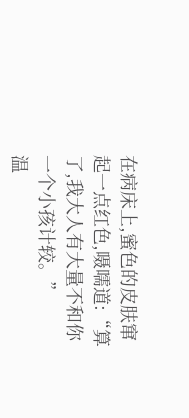在病床上,蜜色的皮肤窜起一点红色,嗫嚅道:“算了,我大人有大量不和你一个小孩计较。”
温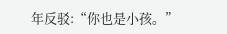年反驳:“你也是小孩。”